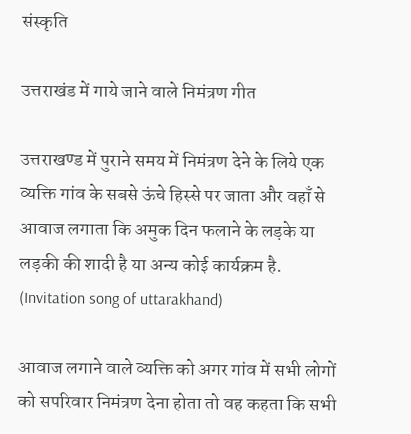संस्कृति

उत्तराखंड में गाये जाने वाले निमंत्रण गीत

उत्तराखण्ड में पुराने समय में निमंत्रण देने के लिये एक व्यक्ति गांव के सबसे ऊंचे हिस्से पर जाता और वहाँ से आवाज लगाता कि अमुक दिन फलाने के लड़के या लड़की की शादी है या अन्य कोई कार्यक्रम है. (Invitation song of uttarakhand)

आवाज लगाने वाले व्यक्ति को अगर गांव में सभी लोगों को सपरिवार निमंत्रण देना होता तो वह कहता कि सभी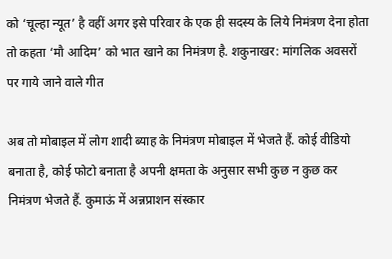को ‘चूल्हा न्यूत’ है वहीं अगर इसे परिवार के एक ही सदस्य के लिये निमंत्रण देना होता तो कहता ‘मौ आदिम’ को भात खाने का निमंत्रण है. शकुनाखर: मांगलिक अवसरों पर गाये जाने वाले गीत

अब तो मोबाइल में लोग शादी ब्याह के निमंत्रण मोबाइल में भेजते हैं. कोई वीडियो बनाता है, कोई फोटो बनाता है अपनी क्षमता के अनुसार सभी कुछ न कुछ कर निमंत्रण भेजते हैं. कुमाऊं में अन्नप्राशन संस्कार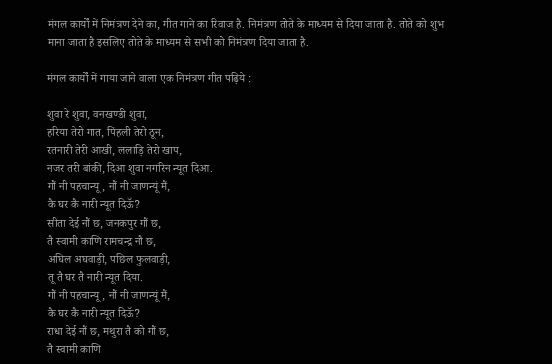मंगल कार्यों में निमंत्रण देने का, गीत गाने का रिवाज है. निमंत्रण तोते के माध्यम से दिया जाता है. तोते को शुभ माना जाता है इसलिए तोते के माध्यम से सभी को निमंत्रण दिया जाता है.

मंगल कार्यों में गाया जाने वाला एक निमंत्रण गीत पढ़िये :

शुवा रे शुवा, वनखण्डी शुवा,
हरिया तेरो गात, पिंहली तेरो ठून,
रतनारी तेरी आखी, ललाड़ि तेरो खाप,
नजर तरी बांकी, दिआ शुवा नगरिन न्यूत दिआ.
गौं नी पहचान्यू, नौं नी जाणन्यूं मैं,
कै घर कै नारी न्यूत दिऊॅ?
सीता देई नौं छ, जनकपुर गौं छ,
तै स्वामी काणि रामचन्द्र नौ छ,
अघिल अघवाड़ी, पछिल फुलवाड़ी,
तू तै घर तै नारी न्यूत दिया.
गौं नी पहचान्यू, नौं नी जाणन्यूं मैं,
कै घर कै नारी न्यूत दिऊॅ?
राधा देई नौं छ, मथुरा तै को गौं छ,
तै स्वामी काणि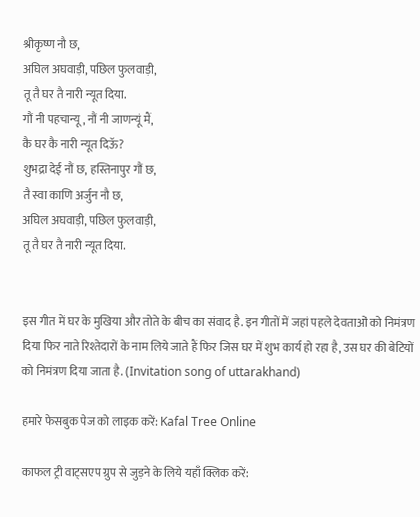श्रीकृष्ण नौ छ,
अघिल अघवाड़ी, पछिल फुलवाड़ी,
तू तै घर तै नारी न्यूत दिया.
गौं नी पहचान्यू, नौं नी जाणन्यूं मैं,
कै घर कै नारी न्यूत दिऊॅ?
शुभद्रा देई नौं छ, हस्तिनापुर गौं छ,
तै स्वा काणि अर्जुन नौ छ,
अघिल अघवाड़ी, पछिल फुलवाड़ी,
तू तै घर तै नारी न्यूत दिया.


इस गीत में घर के मुखिया और तोते के बीच का संवाद है. इन गीतों में जहां पहले देवताओं को निमंत्रण दिया फिर नाते रिश्तेदारों के नाम लिये जाते हैं फिर जिस घर में शुभ कार्य हो रहा है, उस घर की बेटियों को निमंत्रण दिया जाता है. (Invitation song of uttarakhand)

हमारे फेसबुक पेज को लाइक करें: Kafal Tree Online

काफल ट्री वाट्सएप ग्रुप से जुड़ने के लिये यहाँ क्लिक करें: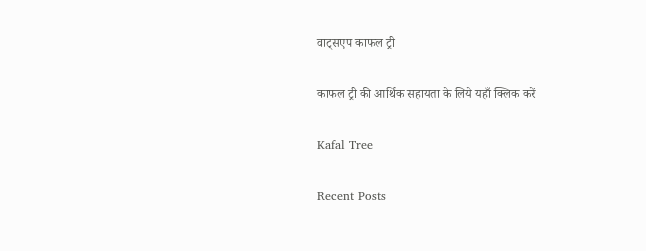वाट्सएप काफल ट्री

काफल ट्री की आर्थिक सहायता के लिये यहाँ क्लिक करें

Kafal Tree

Recent Posts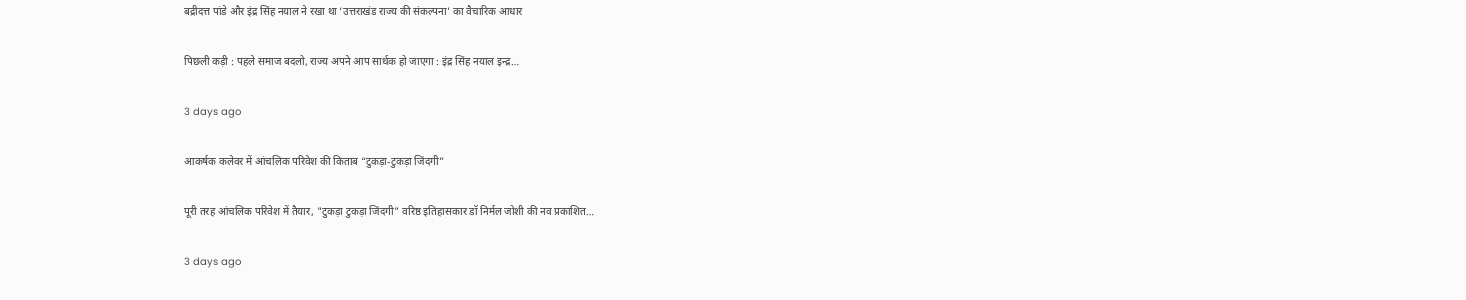बद्रीदत्त पांडे और इंद्र सिंह नयाल ने रखा था ‘उत्तराखंड राज्य की संकल्पना’ का वैचारिक आधार

पिछली कड़ी : पहले समाज बदलो, राज्य अपने आप सार्थक हो जाएगा : इंद्र सिंह नयाल इन्द्र…

3 days ago

आकर्षक कलेवर में आंचलिक परिवेश की किताब “टुकड़ा-टुकड़ा जिंदगी”

पूरी तरह आंचलिक परिवेश में तैयार, "टुकड़ा टुकड़ा जिंदगी" वरिष्ठ इतिहासकार डॉ निर्मल जोशी की नव प्रकाशित…

3 days ago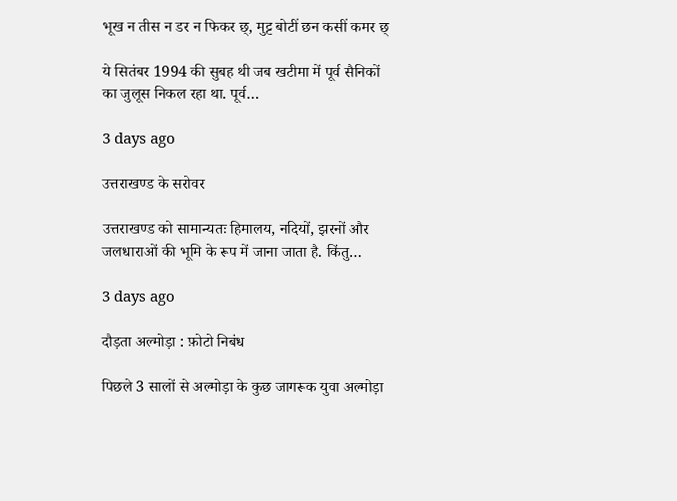भूख न तीस न डर न फिकर छ्, मुट्ट बोटीं छन कसीं कमर छ्

ये सितंबर 1994 की सुबह थी जब खटीमा में पूर्व सैनिकों का जुलूस निकल रहा था. पूर्व…

3 days ago

उत्तराखण्ड के सरोवर

उत्तराखण्ड को सामान्यतः हिमालय, नदियों, झरनों और जलधाराओं की भूमि के रूप में जाना जाता है. किंतु…

3 days ago

दौड़ता अल्मोड़ा : फ़ोटो निबंध

पिछले 3 सालों से अल्मोड़ा के कुछ जागरूक युवा अल्मोड़ा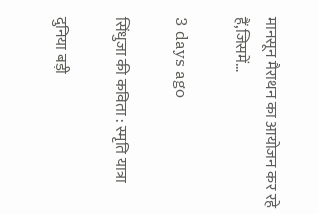मानसून मैराथन का आयोजन कर रहे हैं,जिसमें…

3 days ago

सिंधुजा की कविता : स्मृति यात्रा

दुनिया बड़ी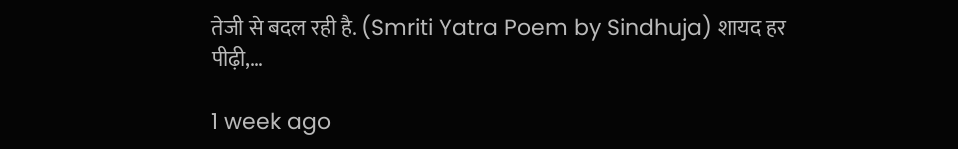तेजी से बदल रही है. (Smriti Yatra Poem by Sindhuja) शायद हर पीढ़ी,…

1 week ago